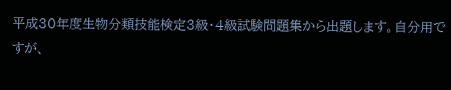平成30年度生物分類技能検定3級・4級試験問題集から出題します。自分用ですが、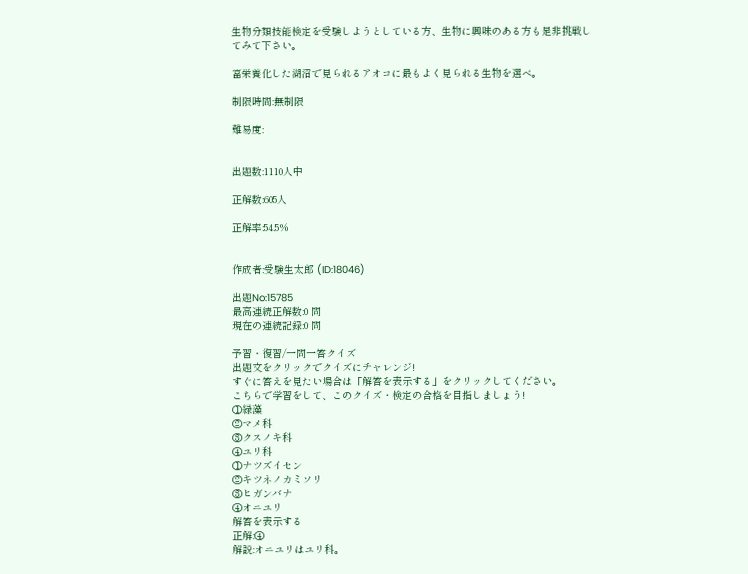生物分類技能検定を受験しようとしている方、生物に興味のある方も是非挑戦してみて下さい。

富栄養化した湖沼で見られるアオコに最もよく見られる生物を選べ。

制限時間:無制限

難易度:


出題数:1110人中

正解数:605人

正解率:54.5%


作成者:受験生太郎 (ID:18046)

出題No:15785
最高連続正解数:0 問
現在の連続記録:0 問

予習・復習/一問一答クイズ
出題文をクリックでクイズにチャレンジ!
すぐに答えを見たい場合は「解答を表示する」をクリックしてください。
こちらで学習をして、このクイズ・検定の合格を目指しましょう!
①緑藻
②マメ科
③クスノキ科
④ユリ科
①ナツズイセン
②キツネノカミソリ
③ヒガンバナ
④オニユリ
解答を表示する
正解:④
解説:オニユリはユリ科。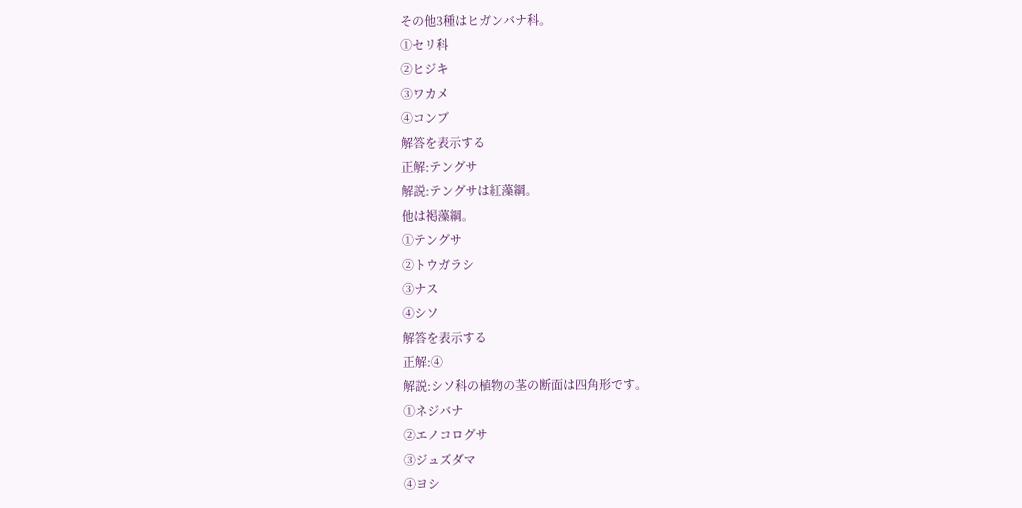その他3種はヒガンバナ科。
①セリ科
②ヒジキ
③ワカメ
④コンブ
解答を表示する
正解:テングサ
解説:テングサは紅藻綱。
他は褐藻綱。
①テングサ
②トウガラシ
③ナス
④シソ
解答を表示する
正解:④
解説:シソ科の植物の茎の断面は四角形です。
①ネジバナ
②エノコログサ
③ジュズダマ
④ヨシ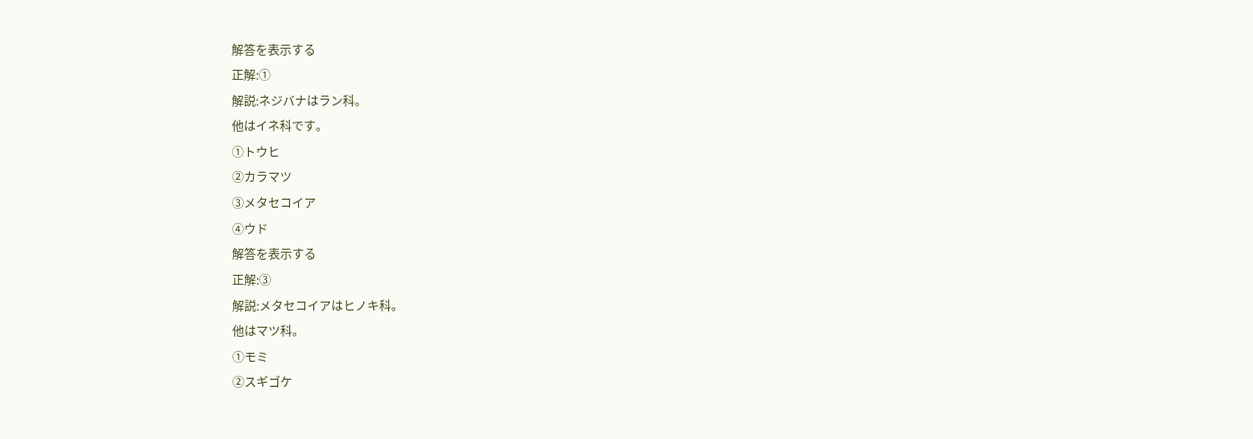解答を表示する
正解:①
解説:ネジバナはラン科。
他はイネ科です。
①トウヒ
②カラマツ
③メタセコイア
④ウド
解答を表示する
正解:③
解説:メタセコイアはヒノキ科。
他はマツ科。
①モミ
②スギゴケ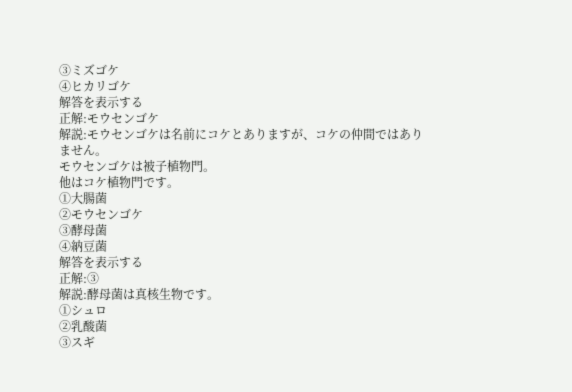③ミズゴケ
④ヒカリゴケ
解答を表示する
正解:モウセンゴケ
解説:モウセンゴケは名前にコケとありますが、コケの仲間ではありません。
モウセンゴケは被子植物門。
他はコケ植物門です。
①大腸菌
②モウセンゴケ
③酵母菌
④納豆菌
解答を表示する
正解:③
解説:酵母菌は真核生物です。
①シュロ
②乳酸菌
③スギ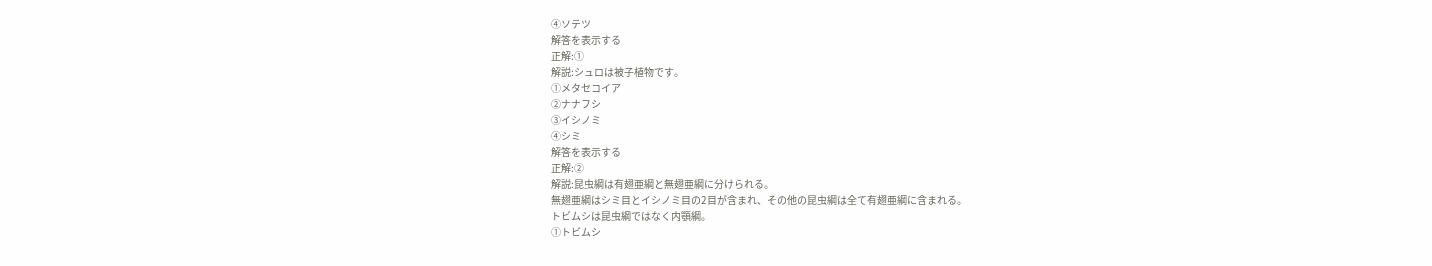④ソテツ
解答を表示する
正解:①
解説:シュロは被子植物です。
①メタセコイア
②ナナフシ
③イシノミ
④シミ
解答を表示する
正解:②
解説:昆虫綱は有翅亜綱と無翅亜綱に分けられる。
無翅亜綱はシミ目とイシノミ目の2目が含まれ、その他の昆虫綱は全て有翅亜綱に含まれる。
トビムシは昆虫綱ではなく内顎綱。
①トビムシ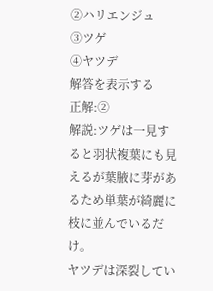②ハリエンジュ
③ツゲ
④ヤツデ
解答を表示する
正解:②
解説:ツゲは一見すると羽状複葉にも見えるが葉腋に芽があるため単葉が綺麗に枝に並んでいるだけ。
ヤツデは深裂してい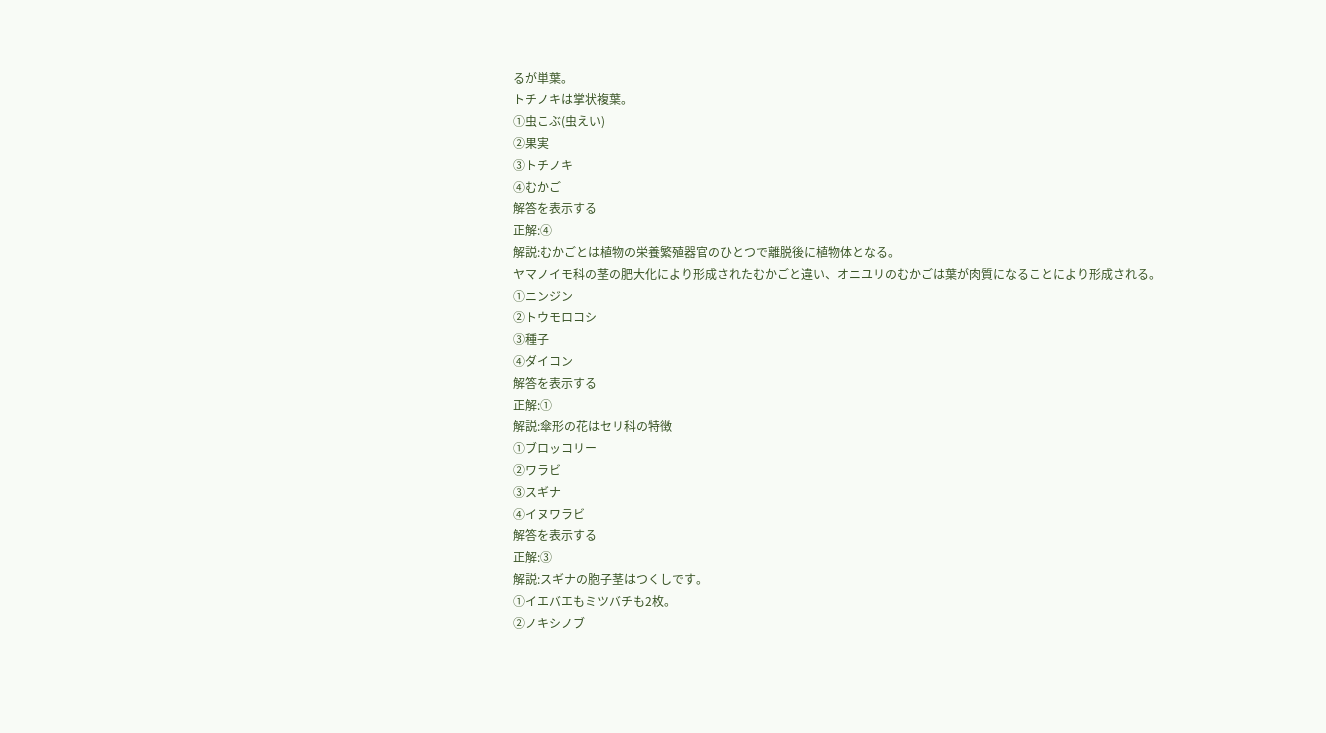るが単葉。
トチノキは掌状複葉。
①虫こぶ(虫えい)
②果実
③トチノキ
④むかご
解答を表示する
正解:④
解説:むかごとは植物の栄養繁殖器官のひとつで離脱後に植物体となる。
ヤマノイモ科の茎の肥大化により形成されたむかごと違い、オニユリのむかごは葉が肉質になることにより形成される。
①ニンジン
②トウモロコシ
③種子
④ダイコン
解答を表示する
正解:①
解説:傘形の花はセリ科の特徴
①ブロッコリー
②ワラビ
③スギナ
④イヌワラビ
解答を表示する
正解:③
解説:スギナの胞子茎はつくしです。
①イエバエもミツバチも2枚。
②ノキシノブ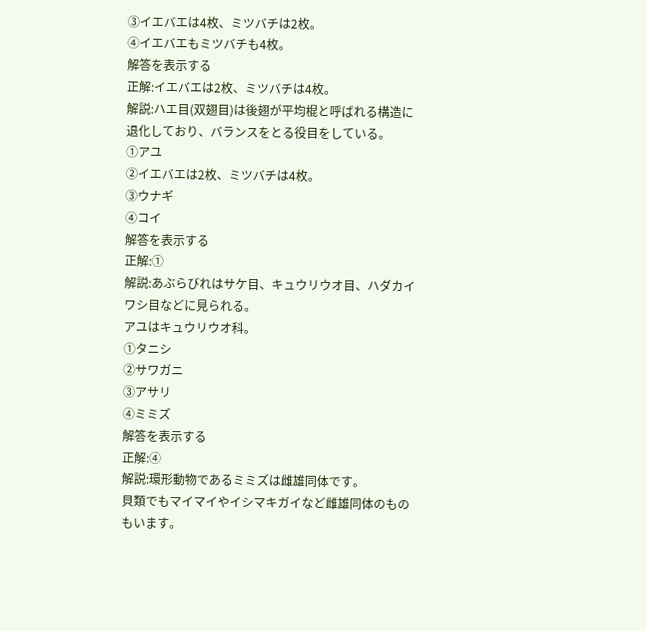③イエバエは4枚、ミツバチは2枚。
④イエバエもミツバチも4枚。
解答を表示する
正解:イエバエは2枚、ミツバチは4枚。
解説:ハエ目(双翅目)は後翅が平均棍と呼ばれる構造に退化しており、バランスをとる役目をしている。
①アユ
②イエバエは2枚、ミツバチは4枚。
③ウナギ
④コイ
解答を表示する
正解:①
解説:あぶらびれはサケ目、キュウリウオ目、ハダカイワシ目などに見られる。
アユはキュウリウオ科。
①タニシ
②サワガニ
③アサリ
④ミミズ
解答を表示する
正解:④
解説:環形動物であるミミズは雌雄同体です。
貝類でもマイマイやイシマキガイなど雌雄同体のものもいます。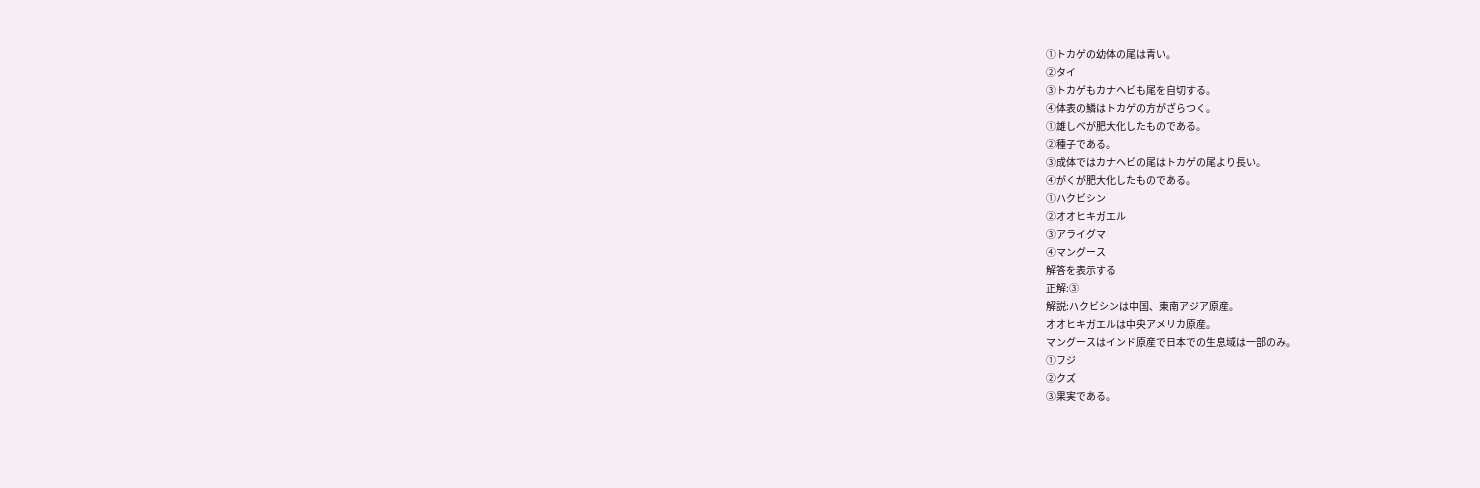①トカゲの幼体の尾は青い。
②タイ
③トカゲもカナヘビも尾を自切する。
④体表の鱗はトカゲの方がざらつく。
①雄しべが肥大化したものである。
②種子である。
③成体ではカナヘビの尾はトカゲの尾より長い。
④がくが肥大化したものである。
①ハクビシン
②オオヒキガエル
③アライグマ
④マングース
解答を表示する
正解:③
解説:ハクビシンは中国、東南アジア原産。
オオヒキガエルは中央アメリカ原産。
マングースはインド原産で日本での生息域は一部のみ。
①フジ
②クズ
③果実である。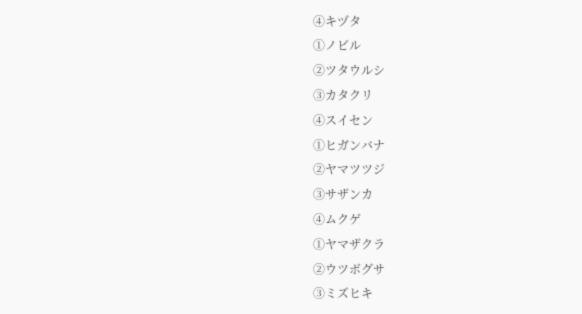④キヅタ
①ノビル
②ツタウルシ
③カタクリ
④スイセン
①ヒガンバナ
②ヤマツツジ
③サザンカ
④ムクゲ
①ヤマザクラ
②ウツボグサ
③ミズヒキ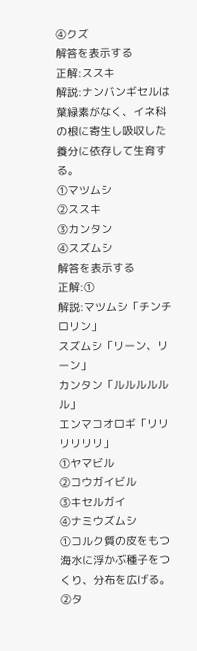④クズ
解答を表示する
正解:ススキ
解説:ナンバンギセルは葉緑素がなく、イネ科の根に寄生し吸収した養分に依存して生育する。
①マツムシ
②ススキ
③カンタン
④スズムシ
解答を表示する
正解:①
解説:マツムシ「チンチロリン」
スズムシ「リーン、リーン」
カンタン「ルルルルルル」
エンマコオロギ「リリリリリリ」
①ヤマビル
②コウガイビル
③キセルガイ
④ナミウズムシ
①コルク質の皮をもつ海水に浮かぶ種子をつくり、分布を広げる。
②タ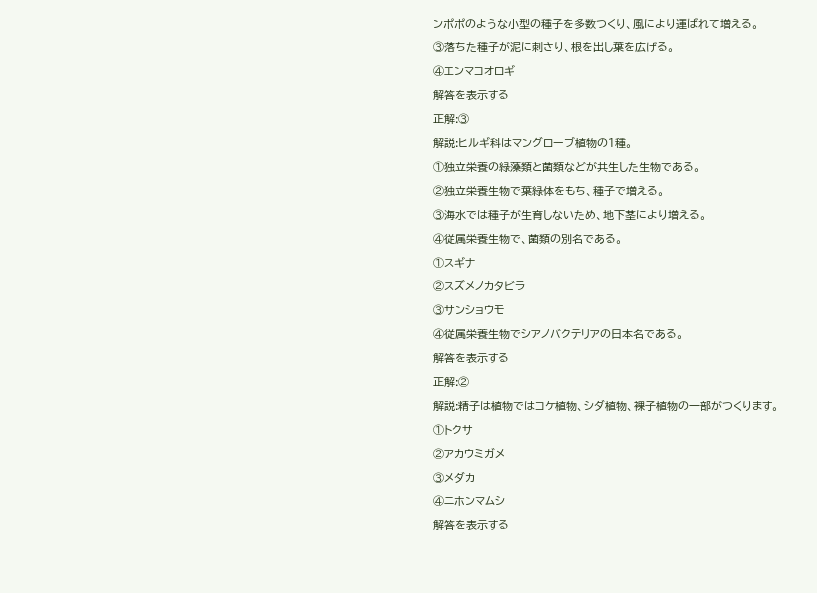ンポポのような小型の種子を多数つくり、風により運ばれて増える。
③落ちた種子が泥に刺さり、根を出し葉を広げる。
④エンマコオロギ
解答を表示する
正解:③
解説:ヒルギ科はマングローブ植物の1種。
①独立栄養の緑藻類と菌類などが共生した生物である。
②独立栄養生物で葉緑体をもち、種子で増える。
③海水では種子が生育しないため、地下茎により増える。
④従属栄養生物で、菌類の別名である。
①スギナ
②スズメノカタビラ
③サンショウモ
④従属栄養生物でシアノバクテリアの日本名である。
解答を表示する
正解:②
解説:精子は植物ではコケ植物、シダ植物、裸子植物の一部がつくります。
①トクサ
②アカウミガメ
③メダカ
④ニホンマムシ
解答を表示する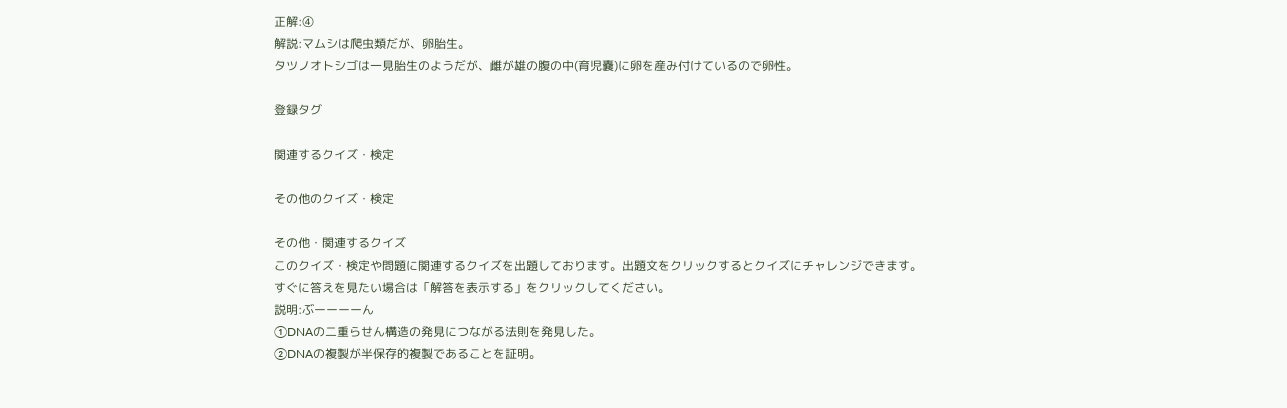正解:④
解説:マムシは爬虫類だが、卵胎生。
タツノオトシゴは一見胎生のようだが、雌が雄の腹の中(育児嚢)に卵を産み付けているので卵性。

登録タグ

関連するクイズ・検定

その他のクイズ・検定

その他・関連するクイズ
このクイズ・検定や問題に関連するクイズを出題しております。出題文をクリックするとクイズにチャレンジできます。
すぐに答えを見たい場合は「解答を表示する」をクリックしてください。
説明:ぶーーーーん
①DNAの二重らせん構造の発見につながる法則を発見した。
②DNAの複製が半保存的複製であることを証明。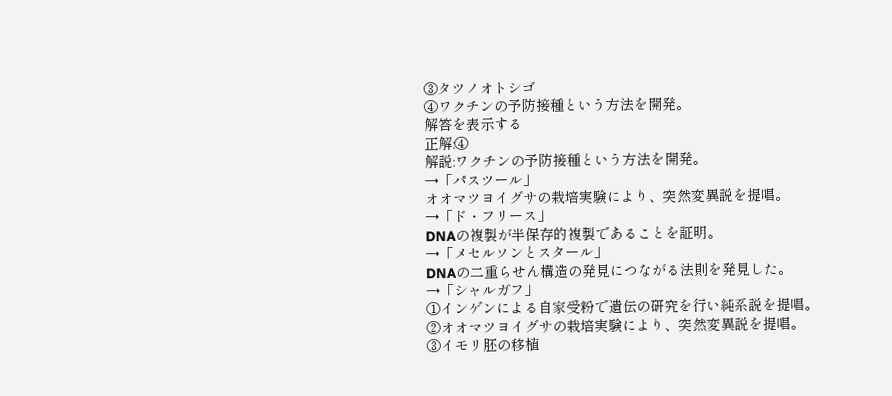③タツノオトシゴ
④ワクチンの予防接種という方法を開発。
解答を表示する
正解:④
解説:ワクチンの予防接種という方法を開発。
→「パスツール」
オオマツヨイグサの栽培実験により、突然変異説を提唱。
→「ド・フリース」
DNAの複製が半保存的複製であることを証明。
→「メセルソンとスタール」
DNAの二重らせん構造の発見につながる法則を発見した。
→「シャルガフ」
①インゲンによる自家受粉で遺伝の研究を行い純系説を提唱。
②オオマツヨイグサの栽培実験により、突然変異説を提唱。
③イモリ胚の移植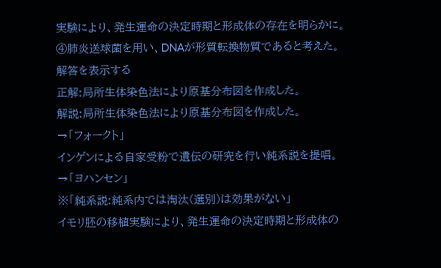実験により、発生運命の決定時期と形成体の存在を明らかに。
④肺炎送球菌を用い、DNAが形質転換物質であると考えた。
解答を表示する
正解:局所生体染色法により原基分布図を作成した。
解説:局所生体染色法により原基分布図を作成した。
→「フォークト」
インゲンによる自家受粉で遺伝の研究を行い純系説を提唱。
→「ヨハンセン」
※「純系説:純系内では淘汰(選別)は効果がない」
イモリ胚の移植実験により、発生運命の決定時期と形成体の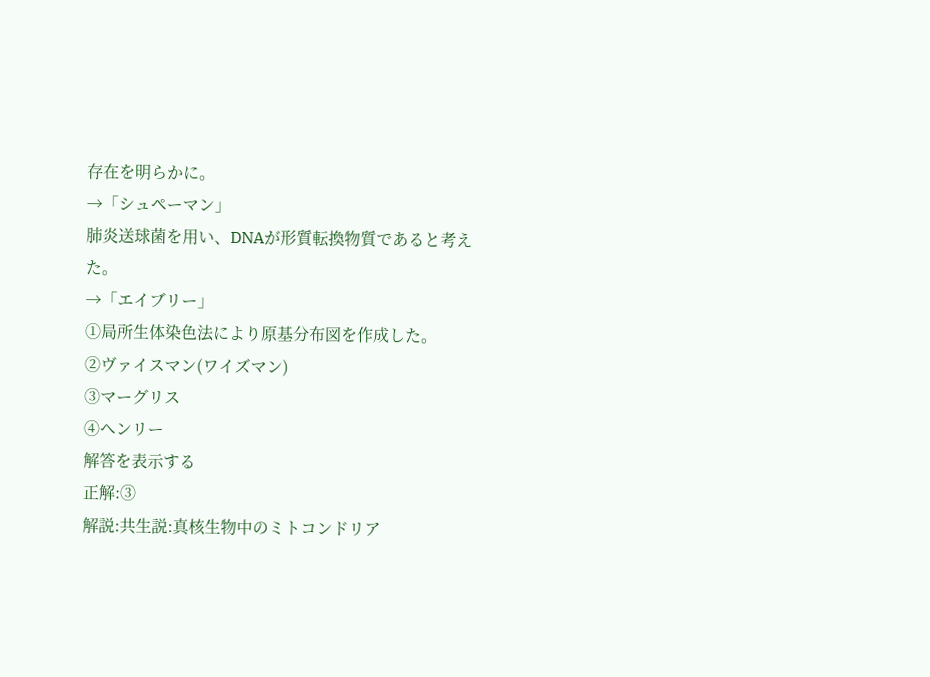存在を明らかに。
→「シュペーマン」
肺炎送球菌を用い、DNAが形質転換物質であると考えた。
→「エイブリー」
①局所生体染色法により原基分布図を作成した。
②ヴァイスマン(ワイズマン)
③マーグリス
④ヘンリー
解答を表示する
正解:③
解説:共生説:真核生物中のミトコンドリア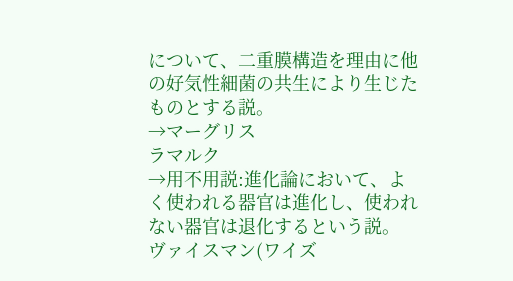について、二重膜構造を理由に他の好気性細菌の共生により生じたものとする説。
→マーグリス
ラマルク
→用不用説:進化論において、よく使われる器官は進化し、使われない器官は退化するという説。
ヴァイスマン(ワイズ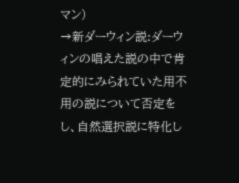マン)
→新ダーウィン説:ダーウィンの唱えた説の中で肯定的にみられていた用不用の説について否定をし、自然選択説に特化し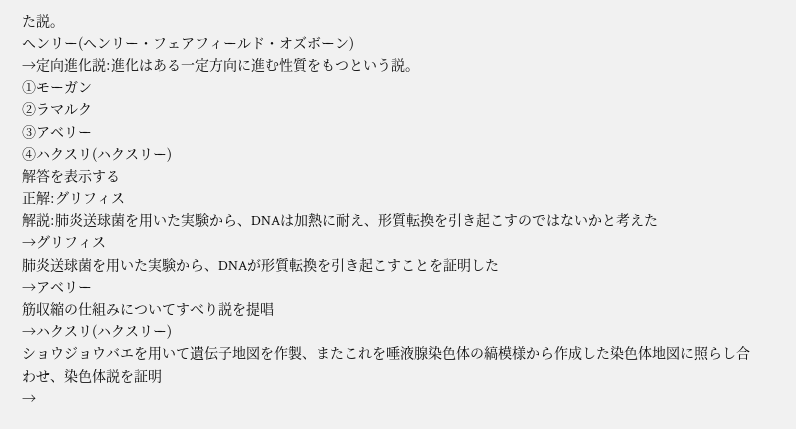た説。
ヘンリー(ヘンリー・フェアフィールド・オズボーン)
→定向進化説:進化はある一定方向に進む性質をもつという説。
①モーガン
②ラマルク
③アベリー
④ハクスリ(ハクスリー)
解答を表示する
正解:グリフィス
解説:肺炎送球菌を用いた実験から、DNAは加熱に耐え、形質転換を引き起こすのではないかと考えた
→グリフィス
肺炎送球菌を用いた実験から、DNAが形質転換を引き起こすことを証明した
→アベリー
筋収縮の仕組みについてすべり説を提唱
→ハクスリ(ハクスリー)
ショウジョウバエを用いて遺伝子地図を作製、またこれを唾液腺染色体の縞模様から作成した染色体地図に照らし合わせ、染色体説を証明
→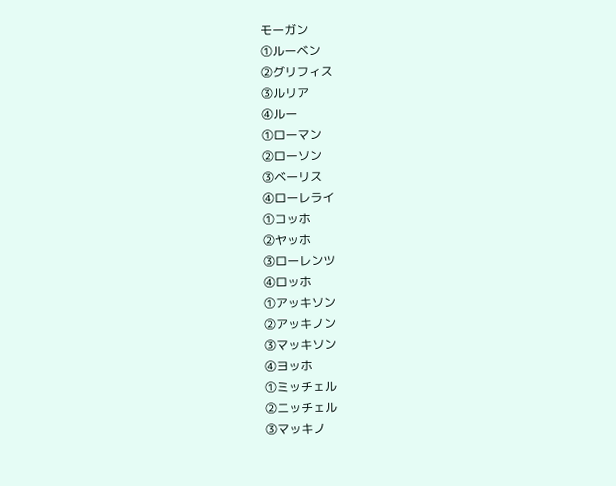モーガン
①ルーベン
②グリフィス
③ルリア
④ルー
①ローマン
②ローソン
③ベーリス
④ローレライ
①コッホ
②ヤッホ
③ローレンツ
④ロッホ
①アッキソン
②アッキノン
③マッキソン
④ヨッホ
①ミッチェル
②ニッチェル
③マッキノ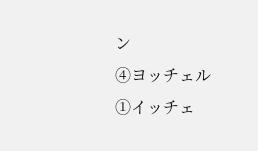ン
④ヨッチェル
①イッチェ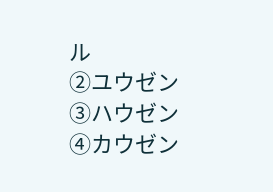ル
②ユウゼン
③ハウゼン
④カウゼン